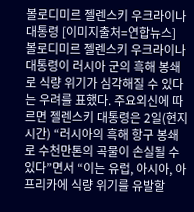볼로디미르 젤렌스키 우크라이나 대통령 [이미지출처=연합뉴스] 볼로디미르 젤렌스키 우크라이나 대통령이 러시아 군의 흑해 봉쇄로 식량 위기가 심각해질 수 있다는 우려를 표했다. 주요외신에 따르면 젤렌스키 대통령은 2일(현지시간) “러시아의 흑해 항구 봉쇄로 수천만톤의 곡물이 손실될 수 있다”면서 “이는 유럽, 아시아, 아프리카에 식량 위기를 유발할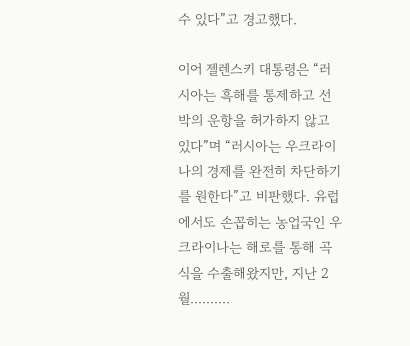수 있다”고 경고했다.

이어 젤렌스키 대통령은 “러시아는 흑해를 통제하고 선박의 운항을 허가하지 않고 있다”며 “러시아는 우크라이나의 경제를 완전히 차단하기를 원한다”고 비판했다. 유럽에서도 손꼽히는 농업국인 우크라이나는 해로를 통해 곡식을 수출해왔지만, 지난 2월..........